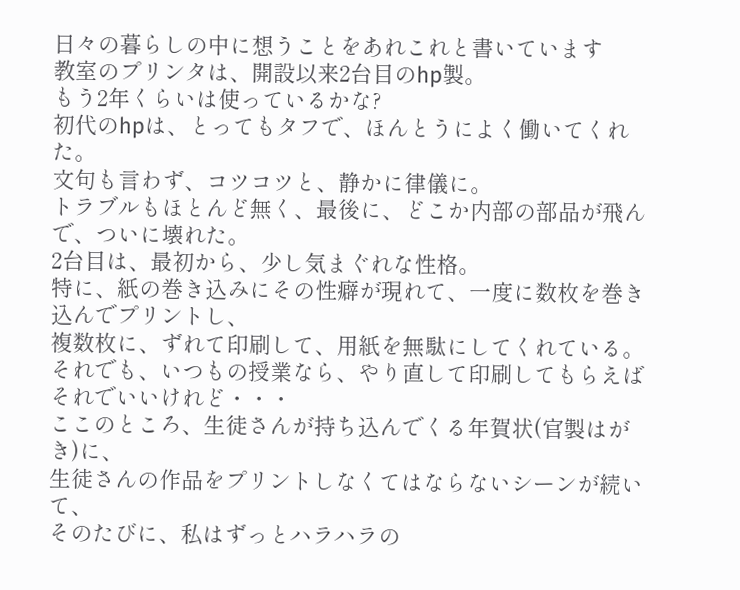日々の暮らしの中に想うことをあれこれと書いています
教室のプリンタは、開設以来2台目のhp製。
もう2年くらいは使っているかな?
初代のhpは、とってもタフで、ほんとうによく働いてくれた。
文句も言わず、コツコツと、静かに律儀に。
トラブルもほとんど無く、最後に、どこか内部の部品が飛んで、ついに壊れた。
2台目は、最初から、少し気まぐれな性格。
特に、紙の巻き込みにその性癖が現れて、一度に数枚を巻き込んでプリントし、
複数枚に、ずれて印刷して、用紙を無駄にしてくれている。
それでも、いつもの授業なら、やり直して印刷してもらえばそれでいいけれど・・・
ここのところ、生徒さんが持ち込んでくる年賀状(官製はがき)に、
生徒さんの作品をプリントしなくてはならないシーンが続いて、
そのたびに、私はずっとハラハラの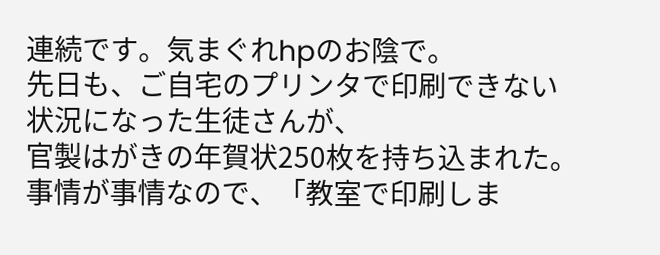連続です。気まぐれhpのお陰で。
先日も、ご自宅のプリンタで印刷できない状況になった生徒さんが、
官製はがきの年賀状250枚を持ち込まれた。
事情が事情なので、「教室で印刷しま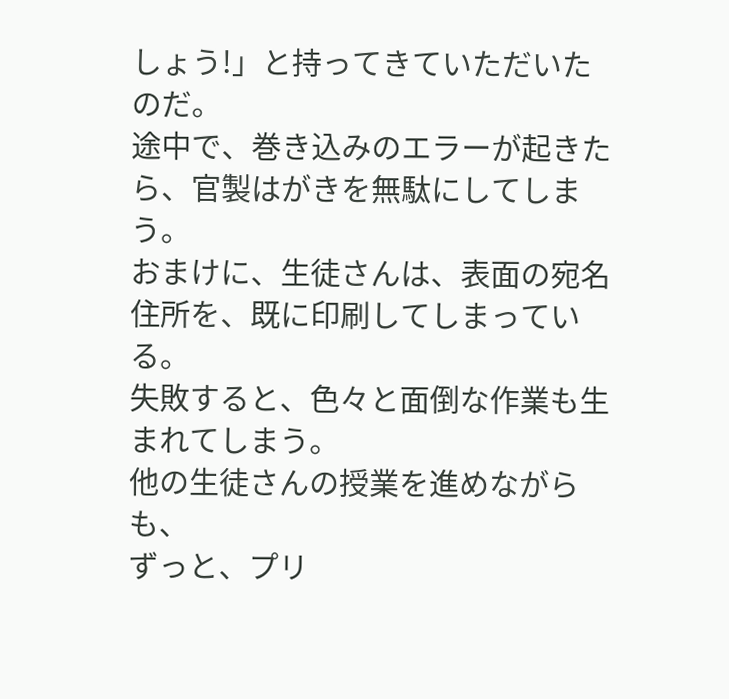しょう!」と持ってきていただいたのだ。
途中で、巻き込みのエラーが起きたら、官製はがきを無駄にしてしまう。
おまけに、生徒さんは、表面の宛名住所を、既に印刷してしまっている。
失敗すると、色々と面倒な作業も生まれてしまう。
他の生徒さんの授業を進めながらも、
ずっと、プリ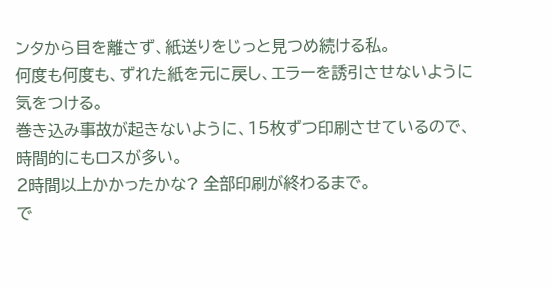ンタから目を離さず、紙送りをじっと見つめ続ける私。
何度も何度も、ずれた紙を元に戻し、エラーを誘引させないように気をつける。
巻き込み事故が起きないように、15枚ずつ印刷させているので、時間的にもロスが多い。
2時間以上かかったかな? 全部印刷が終わるまで。
で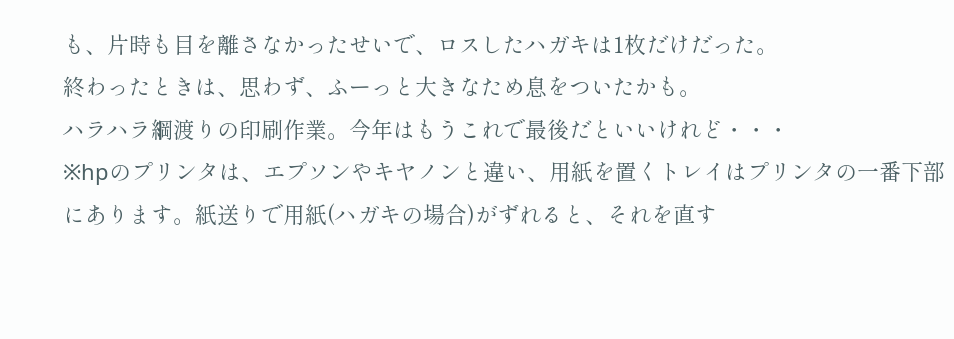も、片時も目を離さなかったせいで、ロスしたハガキは1枚だけだった。
終わったときは、思わず、ふーっと大きなため息をついたかも。
ハラハラ綱渡りの印刷作業。今年はもうこれで最後だといいけれど・・・
※hpのプリンタは、エプソンやキヤノンと違い、用紙を置くトレイはプリンタの一番下部にあります。紙送りで用紙(ハガキの場合)がずれると、それを直す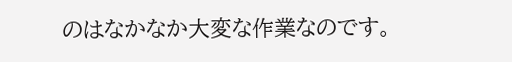のはなかなか大変な作業なのです。